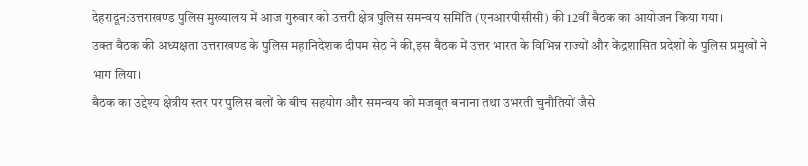देहरादून:उत्तराखण्ड पुलिस मुख्यालय में आज गुरुवार को उत्तरी क्षेत्र पुलिस समन्वय समिति (एनआरपीसीसी) की 12वीं बैठक का आयोजन किया गया।
उक्त बैठक की अध्यक्षता उत्तराखण्ड के पुलिस महानिदेशक दीपम सेठ ने की,इस बैठक में उत्तर भारत के विभिन्न राज्यों और केंद्रशासित प्रदेशों के पुलिस प्रमुखों ने भाग लिया।
बैठक का उद्देश्य क्षेत्रीय स्तर पर पुलिस बलों के बीच सहयोग और समन्वय को मजबूत बनाना तथा उभरती चुनौतियों जैसे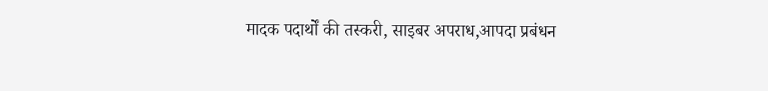मादक पदार्थों की तस्करी, साइबर अपराध,आपदा प्रबंधन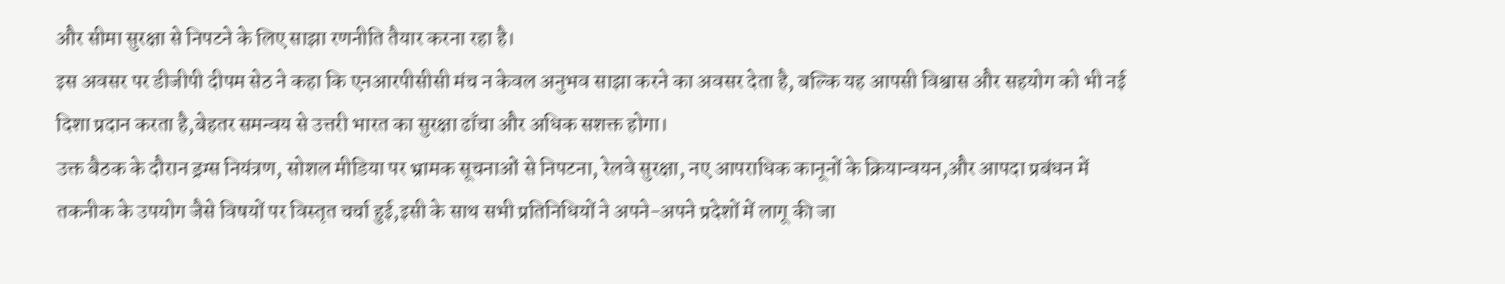और सीमा सुरक्षा से निपटने के लिए साझा रणनीति तैयार करना रहा है।
इस अवसर पर डीजीपी दीपम सेठ ने कहा कि एनआरपीसीसी मंच न केवल अनुभव साझा करने का अवसर देता है, बल्कि यह आपसी विश्वास और सहयोग को भी नई दिशा प्रदान करता है,बेहतर समन्वय से उत्तरी भारत का सुरक्षा ढाँचा और अधिक सशक्त होगा।
उक्त बैठक के दौरान ड्रग्स नियंत्रण, सोशल मीडिया पर भ्रामक सूचनाओं से निपटना, रेलवे सुरक्षा, नए आपराधिक कानूनों के क्रियान्वयन,और आपदा प्रबंधन में तकनीक के उपयोग जैसे विषयों पर विस्तृत चर्चा हुई,इसी के साथ सभी प्रतिनिधियों ने अपने-अपने प्रदेशों में लागू की जा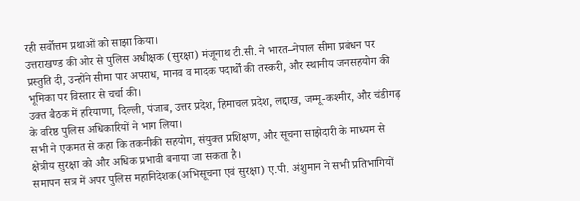रही सर्वोत्तम प्रथाओं को साझा किया।
उत्तराखण्ड की ओर से पुलिस अधीक्षक (सुरक्षा) मंजूनाथ टी.सी. ने भारत–नेपाल सीमा प्रबंधन पर प्रस्तुति दी, उन्होंने सीमा पार अपराध, मानव व मादक पदार्थों की तस्करी, और स्थानीय जनसहयोग की भूमिका पर विस्तार से चर्चा की।
उक्त बैठक में हरियाणा, दिल्ली, पंजाब, उत्तर प्रदेश, हिमाचल प्रदेश, लद्दाख, जम्मू-कश्मीर, और चंडीगढ़ के वरिष्ठ पुलिस अधिकारियों ने भाग लिया।
सभी ने एकमत से कहा कि तकनीकी सहयोग, संयुक्त प्रशिक्षण, और सूचना साझेदारी के माध्यम से क्षेत्रीय सुरक्षा को और अधिक प्रभावी बनाया जा सकता है।
समापन सत्र में अपर पुलिस महानिदेशक(अभिसूचना एवं सुरक्षा) ए.पी. अंशुमान ने सभी प्रतिभागियों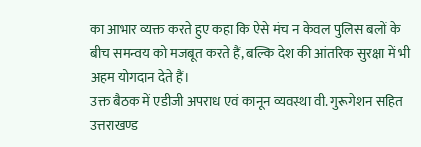का आभार व्यक्त करते हुए कहा कि ऐसे मंच न केवल पुलिस बलों के बीच समन्वय को मजबूत करते हैं, बल्कि देश की आंतरिक सुरक्षा में भी अहम योगदान देते हैं।
उक्त बैठक में एडीजी अपराध एवं कानून व्यवस्था वी. गुरूगेशन सहित उत्तराखण्ड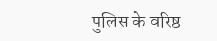पुलिस के वरिष्ठ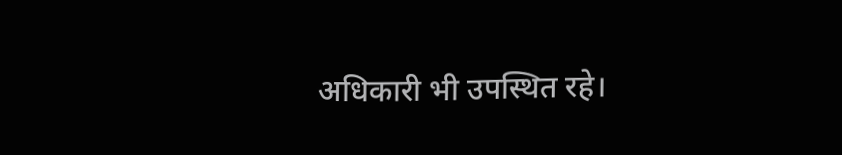अधिकारी भी उपस्थित रहे।